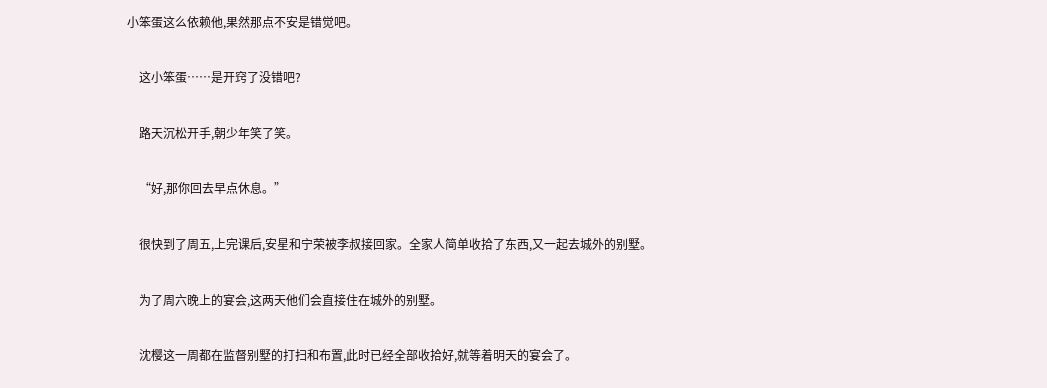小笨蛋这么依赖他,果然那点不安是错觉吧。

    这小笨蛋……是开窍了没错吧?

    路天沉松开手,朝少年笑了笑。

    “好,那你回去早点休息。”

    很快到了周五,上完课后,安星和宁荣被李叔接回家。全家人简单收拾了东西,又一起去城外的别墅。

    为了周六晚上的宴会,这两天他们会直接住在城外的别墅。

    沈樱这一周都在监督别墅的打扫和布置,此时已经全部收拾好,就等着明天的宴会了。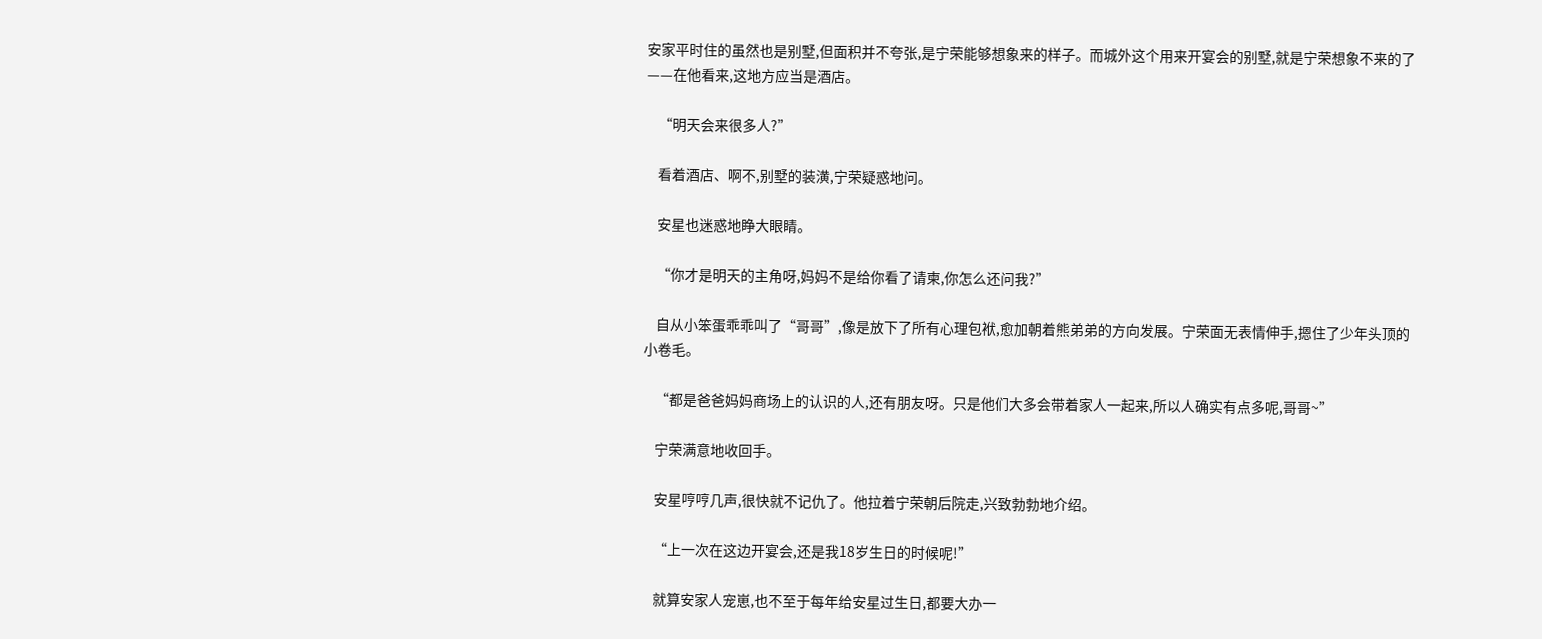安家平时住的虽然也是别墅,但面积并不夸张,是宁荣能够想象来的样子。而城外这个用来开宴会的别墅,就是宁荣想象不来的了——在他看来,这地方应当是酒店。

    “明天会来很多人?”

    看着酒店、啊不,别墅的装潢,宁荣疑惑地问。

    安星也迷惑地睁大眼睛。

    “你才是明天的主角呀,妈妈不是给你看了请柬,你怎么还问我?”

    自从小笨蛋乖乖叫了“哥哥”,像是放下了所有心理包袱,愈加朝着熊弟弟的方向发展。宁荣面无表情伸手,摁住了少年头顶的小卷毛。

    “都是爸爸妈妈商场上的认识的人,还有朋友呀。只是他们大多会带着家人一起来,所以人确实有点多呢,哥哥~”

    宁荣满意地收回手。

    安星哼哼几声,很快就不记仇了。他拉着宁荣朝后院走,兴致勃勃地介绍。

    “上一次在这边开宴会,还是我18岁生日的时候呢!”

    就算安家人宠崽,也不至于每年给安星过生日,都要大办一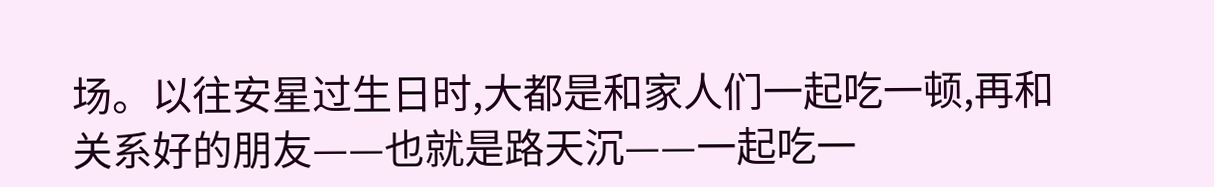场。以往安星过生日时,大都是和家人们一起吃一顿,再和关系好的朋友——也就是路天沉——一起吃一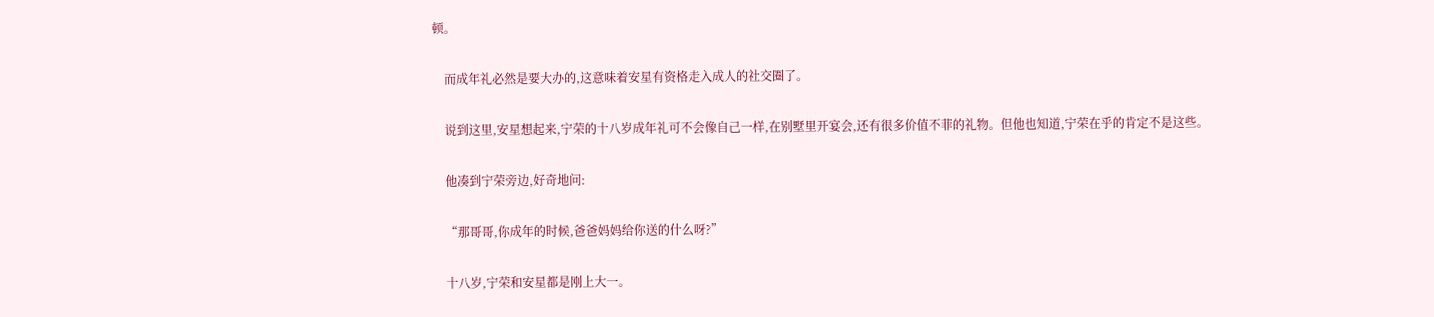顿。

    而成年礼必然是要大办的,这意味着安星有资格走入成人的社交圈了。

    说到这里,安星想起来,宁荣的十八岁成年礼可不会像自己一样,在别墅里开宴会,还有很多价值不菲的礼物。但他也知道,宁荣在乎的肯定不是这些。

    他凑到宁荣旁边,好奇地问:

    “那哥哥,你成年的时候,爸爸妈妈给你送的什么呀?”

    十八岁,宁荣和安星都是刚上大一。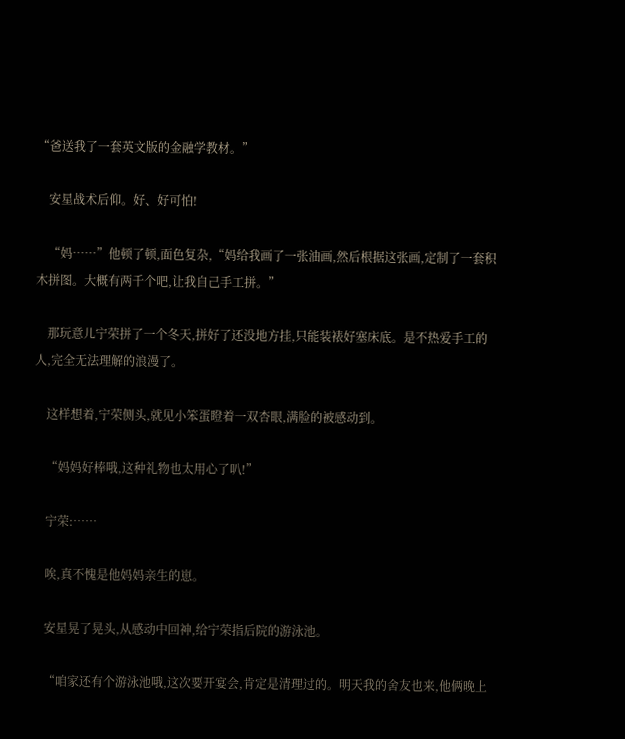“爸送我了一套英文版的金融学教材。”

    安星战术后仰。好、好可怕!

    “妈……”他顿了顿,面色复杂,“妈给我画了一张油画,然后根据这张画,定制了一套积木拼图。大概有两千个吧,让我自己手工拼。”

    那玩意儿宁荣拼了一个冬天,拼好了还没地方挂,只能装裱好塞床底。是不热爱手工的人,完全无法理解的浪漫了。

    这样想着,宁荣侧头,就见小笨蛋瞪着一双杏眼,满脸的被感动到。

    “妈妈好棒哦,这种礼物也太用心了叭!”

    宁荣:……

    唉,真不愧是他妈妈亲生的崽。

    安星晃了晃头,从感动中回神,给宁荣指后院的游泳池。

    “咱家还有个游泳池哦,这次要开宴会,肯定是清理过的。明天我的舍友也来,他俩晚上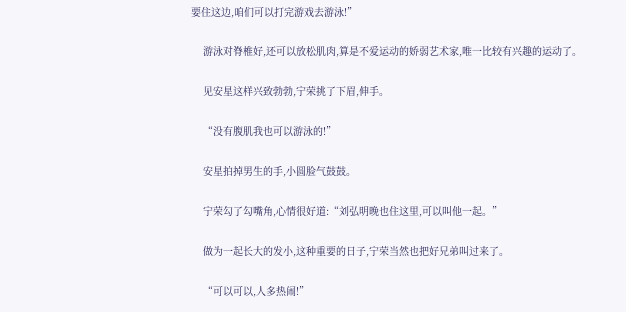要住这边,咱们可以打完游戏去游泳!”

    游泳对脊椎好,还可以放松肌肉,算是不爱运动的娇弱艺术家,唯一比较有兴趣的运动了。

    见安星这样兴致勃勃,宁荣挑了下眉,伸手。

    “没有腹肌我也可以游泳的!”

    安星拍掉男生的手,小圆脸气鼓鼓。

    宁荣勾了勾嘴角,心情很好道:“刘弘明晚也住这里,可以叫他一起。”

    做为一起长大的发小,这种重要的日子,宁荣当然也把好兄弟叫过来了。

    “可以可以,人多热闹!”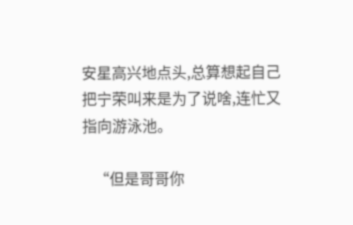安星高兴地点头,总算想起自己把宁荣叫来是为了说啥,连忙又指向游泳池。

    “但是哥哥你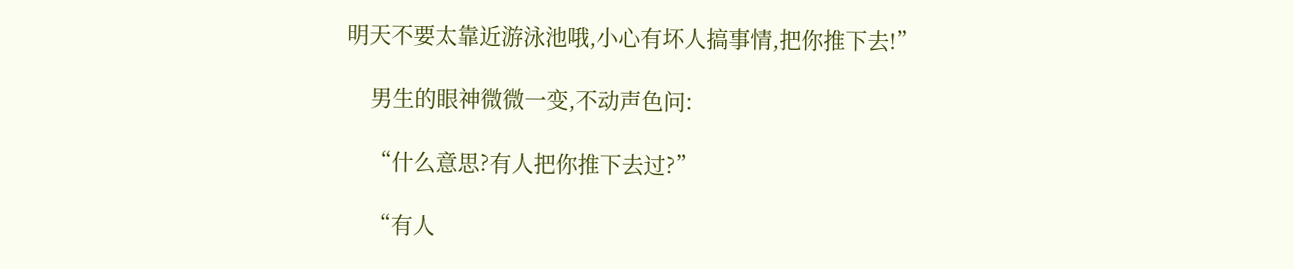明天不要太靠近游泳池哦,小心有坏人搞事情,把你推下去!”

    男生的眼神微微一变,不动声色问:

    “什么意思?有人把你推下去过?”

    “有人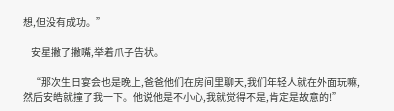想,但没有成功。”

    安星撇了撇嘴,举着爪子告状。

    “那次生日宴会也是晚上,爸爸他们在房间里聊天,我们年轻人就在外面玩嘛,然后安皓就撞了我一下。他说他是不小心,我就觉得不是,肯定是故意的!”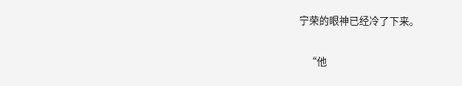宁荣的眼神已经冷了下来。

    “他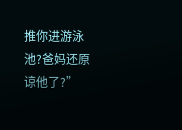推你进游泳池?爸妈还原谅他了?”